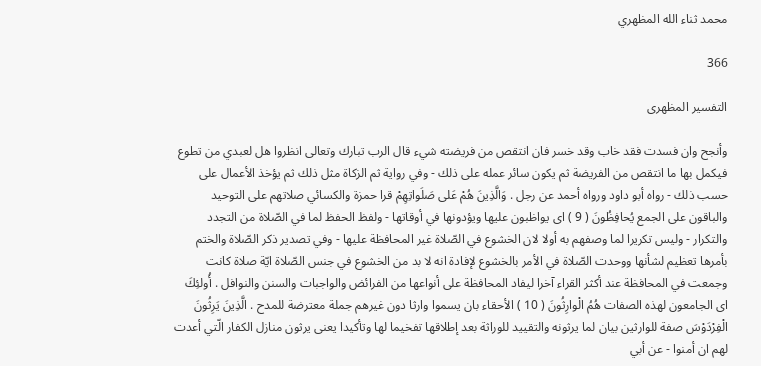محمد ثناء الله المظهري

366

التفسير المظهرى

وأنجح وان فسدت فقد خاب وقد خسر فان انتقص من فريضته شيء قال الرب تبارك وتعالى انظروا هل لعبدي من تطوع فيكمل بها ما انتقص من الفريضة ثم يكون سائر عمله على ذلك - وفي رواية ثم الزكاة مثل ذلك ثم يؤخذ الأعمال على حسب ذلك - رواه أبو داود ورواه أحمد عن رجل . وَالَّذِينَ هُمْ عَلى صَلَواتِهِمْ قرا حمزة والكسائي صلاتهم على التوحيد والباقون على الجمع يُحافِظُونَ ( 9 ) اى يواظبون عليها ويؤدونها في أوقاتها - ولفظ الحفظ لما في الصّلاة من التجدد والتكرار - وليس تكريرا لما وصفهم به أولا لان الخشوع في الصّلاة غير المحافظة عليها - وفي تصدير ذكر الصّلاة والختم بأمرها تعظيم لشأنها ووحدت الصّلاة في الأمر بالخشوع لإفادة انه لا بد من الخشوع في جنس الصّلاة ايّة صلاة كانت وجمعت في المحافظة عند أكثر القراء آخرا ليفاد المحافظة على أنواعها من الفرائض والواجبات والسنن والنوافل . أُولئِكَ اى الجامعون لهذه الصفات هُمُ الْوارِثُونَ ( 10 ) الأحقاء بان يسموا وارثا دون غيرهم جملة معترضة للمدح . الَّذِينَ يَرِثُونَ الْفِرْدَوْسَ صفة للوارثين بيان لما يرثونه والتقييد للوراثة بعد إطلاقها تفخيما لها وتأكيدا يعنى يرثون منازل الكفار الّتي أعدت لهم ان أمنوا - عن أبي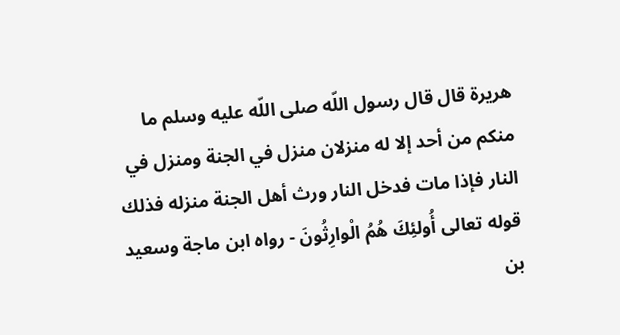هريرة قال قال رسول اللّه صلى اللّه عليه وسلم ما منكم من أحد إلا له منزلان منزل في الجنة ومنزل في النار فإذا مات فدخل النار ورث أهل الجنة منزله فذلك قوله تعالى أُولئِكَ هُمُ الْوارِثُونَ - رواه ابن ماجة وسعيد بن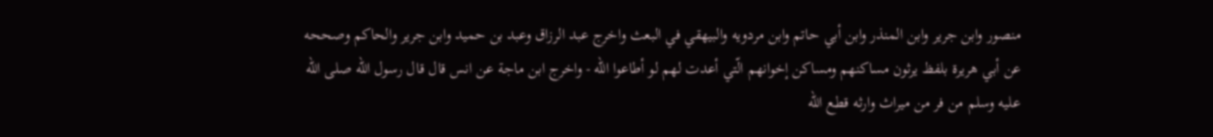منصور وابن جرير وابن المنذر وابن أبي حاتم وابن مردويه والبيهقي في البعث واخرج عبد الرزاق وعبد بن حميد وابن جرير والحاكم وصححه عن أبي هريرة بلفظ يرثون مساكنهم ومساكن إخوانهم الّتي أعدت لهم لو أطاعوا اللّه - واخرج ابن ماجة عن انس قال قال رسول اللّه صلى اللّه عليه وسلم من فر من ميراث وارثه قطع اللّه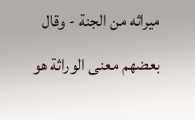ميراثه من الجنة - وقال بعضهم معنى الوراثة هو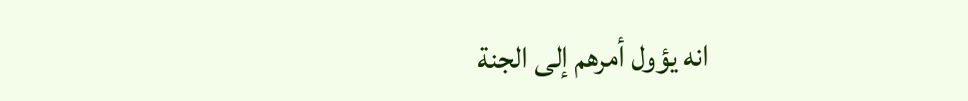انه يؤول أمرهم إلى الجنة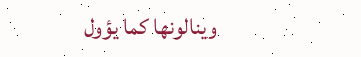وينالونها كما يؤول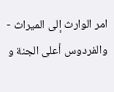امر الوارث إلى الميراث - والفردوس أعلى الجنة و